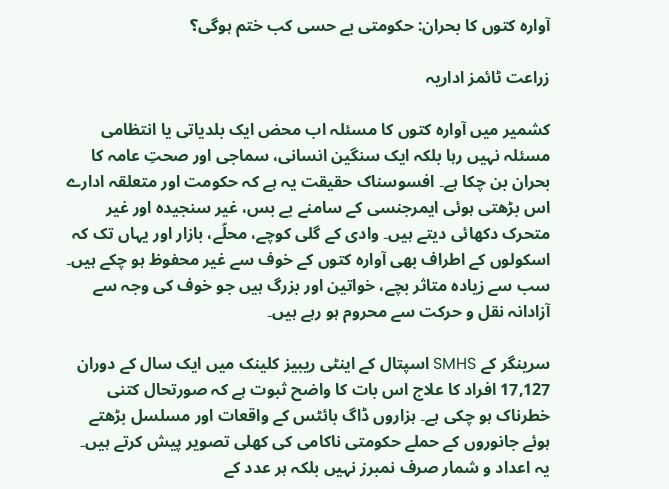آوارہ کتوں کا بحران: حکومتی بے حسی کب ختم ہوگی؟

زراعت ٹائمز اداریہ

کشمیر میں آوارہ کتوں کا مسئلہ اب محض ایک بلدیاتی یا انتظامی مسئلہ نہیں رہا بلکہ ایک سنگین انسانی، سماجی اور صحتِ عامہ کا بحران بن چکا ہے۔ افسوسناک حقیقت یہ ہے کہ حکومت اور متعلقہ ادارے اس بڑھتی ہوئی ایمرجنسی کے سامنے بے بس، غیر سنجیدہ اور غیر متحرک دکھائی دیتے ہیں۔ وادی کے گلی کوچے، محلّے، بازار اور یہاں تک کہ اسکولوں کے اطراف بھی آوارہ کتوں کے خوف سے غیر محفوظ ہو چکے ہیں۔ سب سے زیادہ متاثر بچے، خواتین اور بزرگ ہیں جو خوف کی وجہ سے آزادانہ نقل و حرکت سے محروم ہو رہے ہیں۔

سرینگر کے SMHS اسپتال کے اینٹی ریبیز کلینک میں ایک سال کے دوران 17,127 افراد کا علاج اس بات کا واضح ثبوت ہے کہ صورتحال کتنی خطرناک ہو چکی ہے۔ ہزاروں ڈاگ بائٹس کے واقعات اور مسلسل بڑھتے ہوئے جانوروں کے حملے حکومتی ناکامی کی کھلی تصویر پیش کرتے ہیں۔ یہ اعداد و شمار صرف نمبرز نہیں بلکہ ہر عدد کے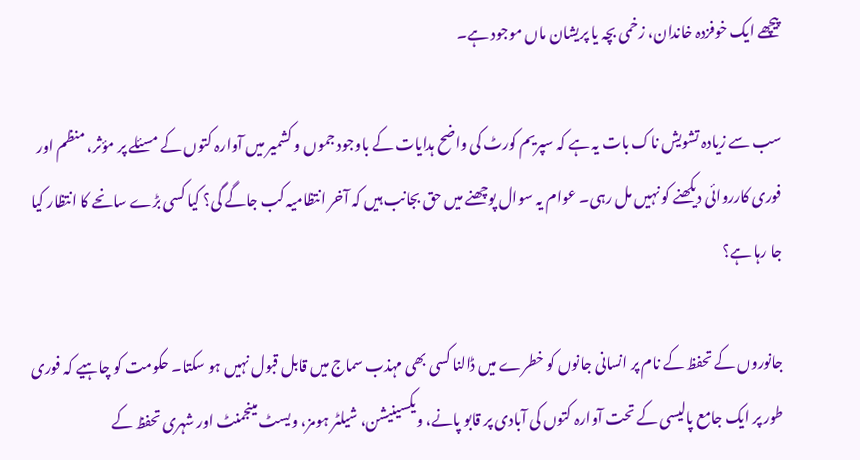پیچھے ایک خوفزدہ خاندان، زخمی بچہ یا پریشان ماں موجود ہے۔

سب سے زیادہ تشویش ناک بات یہ ہے کہ سپریم کورٹ کی واضح ہدایات کے باوجود جموں و کشمیر میں آوارہ کتوں کے مسئلے پر مؤثر، منظم اور فوری کارروائی دیکھنے کو نہیں مل رہی۔ عوام یہ سوال پوچھنے میں حق بجانب ہیں کہ آخر انتظامیہ کب جاگے گی؟ کیا کسی بڑے سانحے کا انتظار کیا جا رہا ہے؟

جانوروں کے تحفظ کے نام پر انسانی جانوں کو خطرے میں ڈالنا کسی بھی مہذب سماج میں قابل قبول نہیں ہو سکتا۔ حکومت کو چاہیے کہ فوری طور پر ایک جامع پالیسی کے تحت آوارہ کتوں کی آبادی پر قابو پانے، ویکسینیشن، شیلٹر ہومز، ویسٹ مینجمنٹ اور شہری تحفظ کے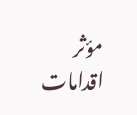مؤثر اقدامات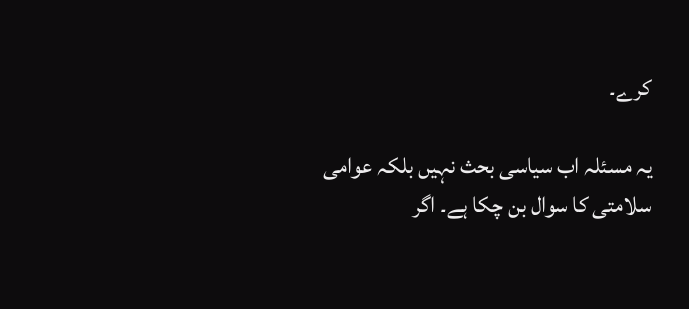کرے۔

یہ مسئلہ اب سیاسی بحث نہیں بلکہ عوامی سلامتی کا سوال بن چکا ہے۔ اگر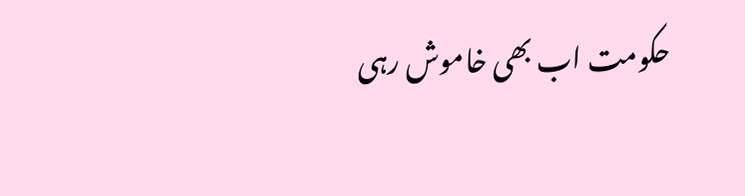حکومت اب بھی خاموش رہی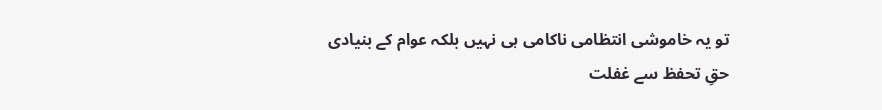تو یہ خاموشی انتظامی ناکامی ہی نہیں بلکہ عوام کے بنیادی حقِ تحفظ سے غفلت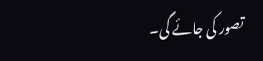تصور کی جائے گی۔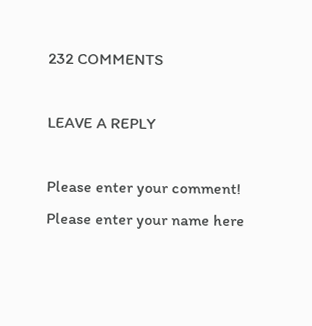232 COMMENTS

LEAVE A REPLY

Please enter your comment!
Please enter your name here